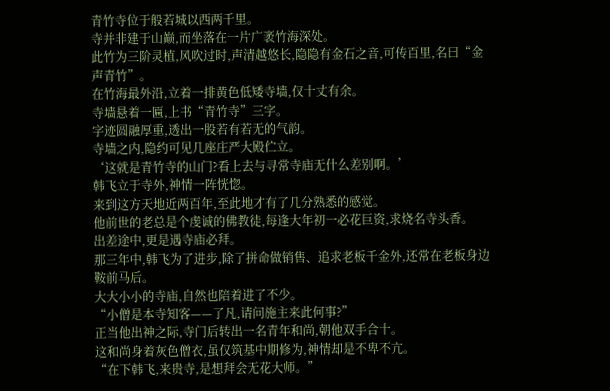青竹寺位于般若城以西两千里。
寺并非建于山巅,而坐落在一片广袤竹海深处。
此竹为三阶灵植,风吹过时,声清越悠长,隐隐有金石之音,可传百里,名曰“金声青竹”。
在竹海最外沿,立着一排黄色低矮寺墙,仅十丈有余。
寺墙悬着一匾,上书“青竹寺”三字。
字迹圆融厚重,透出一股若有若无的气韵。
寺墙之内,隐约可见几座庄严大殿伫立。
‘这就是青竹寺的山门?看上去与寻常寺庙无什么差别啊。’
韩飞立于寺外,神情一阵恍惚。
来到这方天地近两百年,至此地才有了几分熟悉的感觉。
他前世的老总是个虔诚的佛教徒,每逢大年初一必花巨资,求烧名寺头香。
出差途中,更是遇寺庙必拜。
那三年中,韩飞为了进步,除了拼命做销售、追求老板千金外,还常在老板身边鞍前马后。
大大小小的寺庙,自然也陪着进了不少。
“小僧是本寺知客——了凡,请问施主来此何事?”
正当他出神之际,寺门后转出一名青年和尚,朝他双手合十。
这和尚身着灰色僧衣,虽仅筑基中期修为,神情却是不卑不亢。
“在下韩飞,来贵寺,是想拜会无花大师。”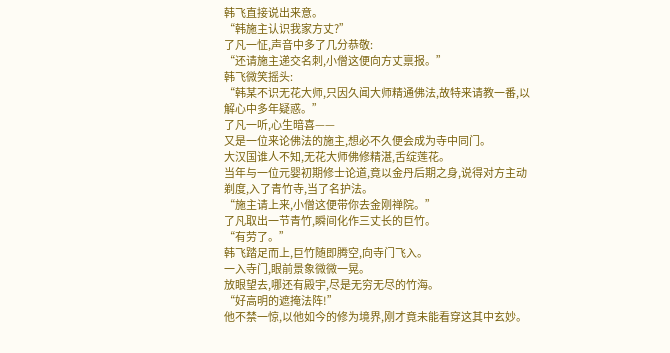韩飞直接说出来意。
“韩施主认识我家方丈?”
了凡一怔,声音中多了几分恭敬:
“还请施主递交名刺,小僧这便向方丈禀报。”
韩飞微笑摇头:
“韩某不识无花大师,只因久闻大师精通佛法,故特来请教一番,以解心中多年疑惑。”
了凡一听,心生暗喜——
又是一位来论佛法的施主,想必不久便会成为寺中同门。
大汉国谁人不知,无花大师佛修精湛,舌绽莲花。
当年与一位元婴初期修士论道,竟以金丹后期之身,说得对方主动剃度,入了青竹寺,当了名护法。
“施主请上来,小僧这便带你去金刚禅院。”
了凡取出一节青竹,瞬间化作三丈长的巨竹。
“有劳了。”
韩飞踏足而上,巨竹随即腾空,向寺门飞入。
一入寺门,眼前景象微微一晃。
放眼望去,哪还有殿宇,尽是无穷无尽的竹海。
“好高明的遮掩法阵!”
他不禁一惊,以他如今的修为境界,刚才竟未能看穿这其中玄妙。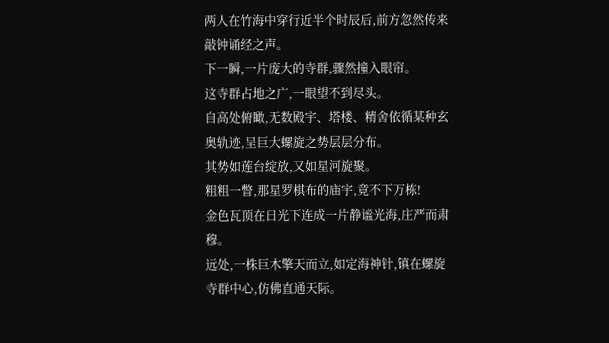两人在竹海中穿行近半个时辰后,前方忽然传来敲钟诵经之声。
下一瞬,一片庞大的寺群,骤然撞入眼帘。
这寺群占地之广,一眼望不到尽头。
自高处俯瞰,无数殿宇、塔楼、精舍依循某种玄奥轨迹,呈巨大螺旋之势层层分布。
其势如莲台绽放,又如星河旋聚。
粗粗一瞥,那星罗棋布的庙宇,竟不下万栋!
金色瓦顶在日光下连成一片静谧光海,庄严而肃穆。
远处,一株巨木擎天而立,如定海神针,镇在螺旋寺群中心,仿佛直通天际。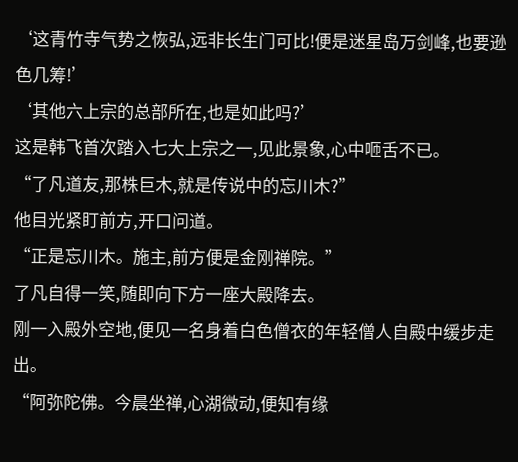‘这青竹寺气势之恢弘,远非长生门可比!便是迷星岛万剑峰,也要逊色几筹!’
‘其他六上宗的总部所在,也是如此吗?’
这是韩飞首次踏入七大上宗之一,见此景象,心中咂舌不已。
“了凡道友,那株巨木,就是传说中的忘川木?”
他目光紧盯前方,开口问道。
“正是忘川木。施主,前方便是金刚禅院。”
了凡自得一笑,随即向下方一座大殿降去。
刚一入殿外空地,便见一名身着白色僧衣的年轻僧人自殿中缓步走出。
“阿弥陀佛。今晨坐禅,心湖微动,便知有缘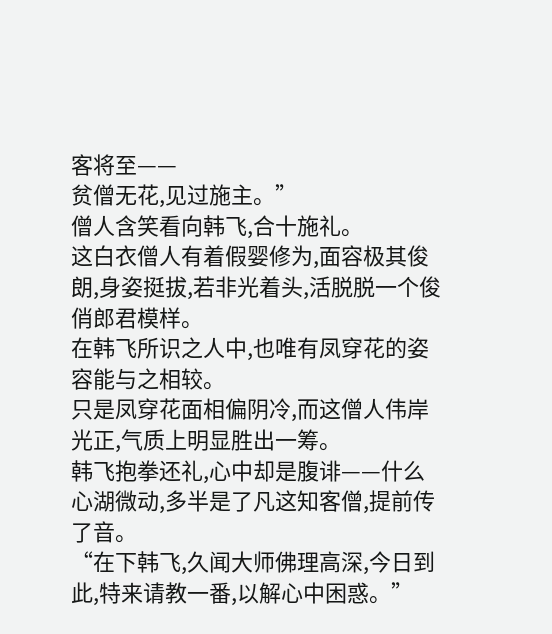客将至——
贫僧无花,见过施主。”
僧人含笑看向韩飞,合十施礼。
这白衣僧人有着假婴修为,面容极其俊朗,身姿挺拔,若非光着头,活脱脱一个俊俏郎君模样。
在韩飞所识之人中,也唯有凤穿花的姿容能与之相较。
只是凤穿花面相偏阴冷,而这僧人伟岸光正,气质上明显胜出一筹。
韩飞抱拳还礼,心中却是腹诽——什么心湖微动,多半是了凡这知客僧,提前传了音。
“在下韩飞,久闻大师佛理高深,今日到此,特来请教一番,以解心中困惑。”